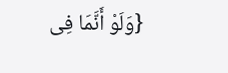{وَلَوْ أَنَّمَا فِى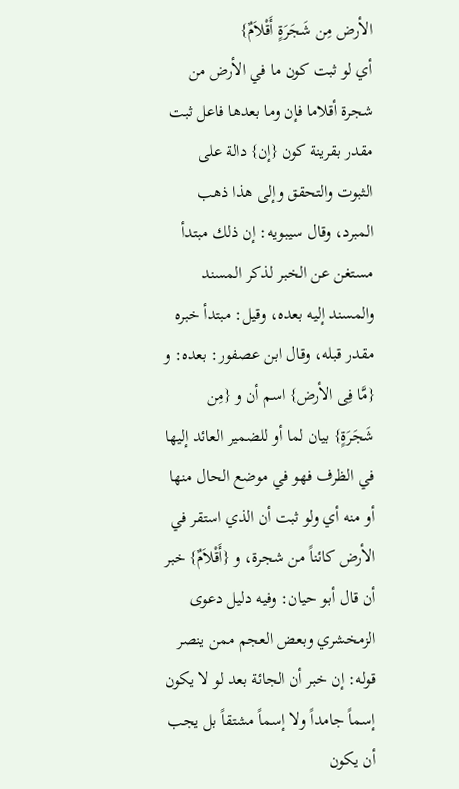الأرض مِن شَجَرَةٍ أَقْلاَمٌ}
أي لو ثبت كون ما في الأرض من شجرة أقلاما فإن وما بعدها فاعل ثبت مقدر بقرينة كون {إن} دالة على الثبوت والتحقق وإلى هذا ذهب المبرد، وقال سيبويه: إن ذلك مبتدأ مستغن عن الخبر لذكر المسند والمسند إليه بعده، وقيل: مبتدأ خبره مقدر قبله، وقال ابن عصفور: بعده: و {مَّا فِى الأرض} اسم أن و {مِن شَجَرَةٍ} بيان لما أو للضمير العائد إليها في الظرف فهو في موضع الحال منها أو منه أي ولو ثبت أن الذي استقر في الأرض كائناً من شجرة، و {أَقْلاَمٌ} خبر أن قال أبو حيان: وفيه دليل دعوى الزمخشري وبعض العجم ممن ينصر قوله: إن خبر أن الجائة بعد لو لا يكون إسماً جامداً ولا إسماً مشتقاً بل يجب أن يكون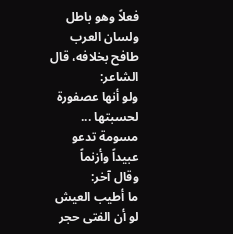فعلاً وهو باطل ولسان العرب طافح بخلافه، قال الشاعر:
ولو أنها عصفورة لحسبتها ... مسومة تدعو عبيداً وأزنماً
وقال آخر:
ما أطيب العيش لو أن الفتى حجر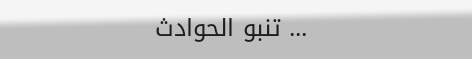... تنبو الحوادث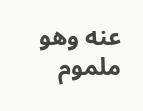عنه وهو ملموم